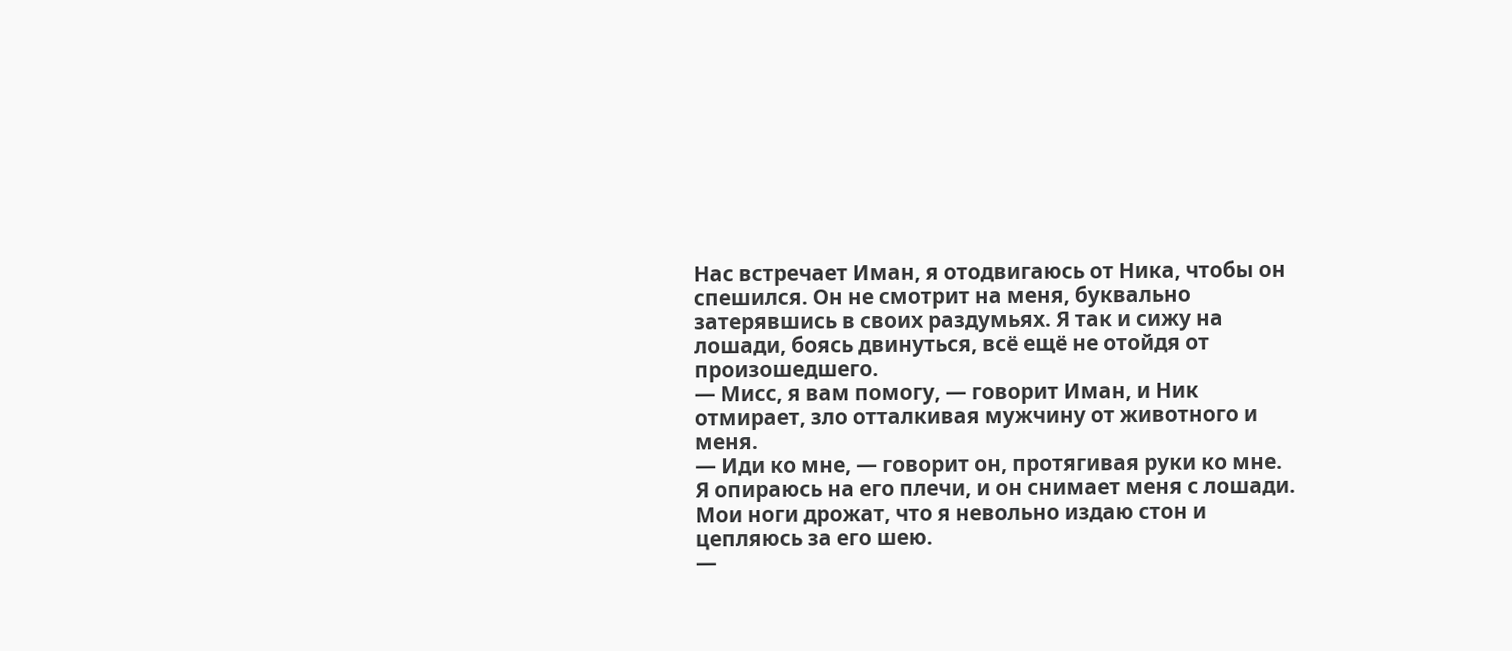Нас встречает Иман, я отодвигаюсь от Ника, чтобы он
спешился. Он не смотрит на меня, буквально
затерявшись в своих раздумьях. Я так и сижу на
лошади, боясь двинуться, всё ещё не отойдя от
произошедшего.
— Мисс, я вам помогу, — говорит Иман, и Ник
отмирает, зло отталкивая мужчину от животного и
меня.
— Иди ко мне, — говорит он, протягивая руки ко мне.
Я опираюсь на его плечи, и он снимает меня с лошади.
Мои ноги дрожат, что я невольно издаю стон и
цепляюсь за его шею.
—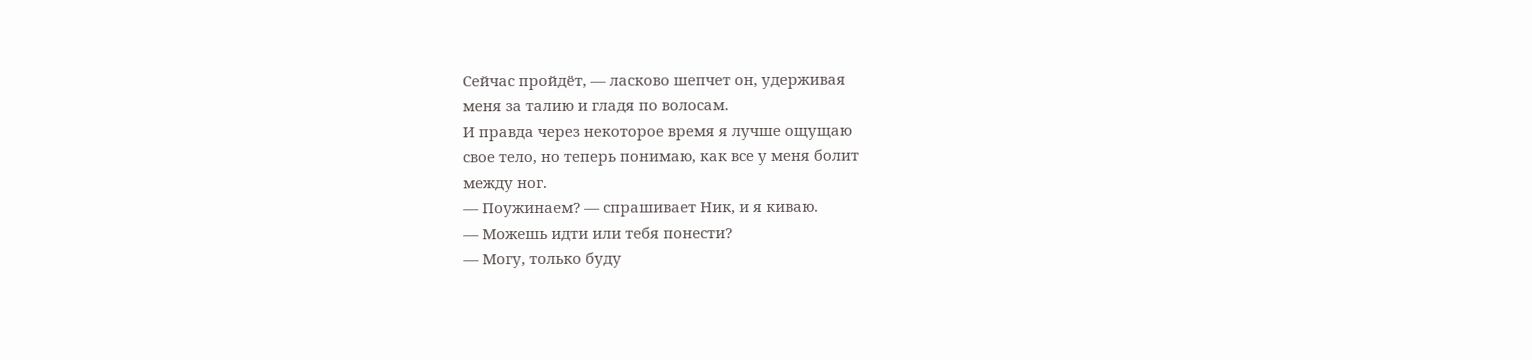Сейчас пройдёт, — ласково шепчет он, удерживая
меня за талию и гладя по волосам.
И правда через некоторое время я лучше ощущаю
свое тело, но теперь понимаю, как все у меня болит
между ног.
— Поужинаем? — спрашивает Ник, и я киваю.
— Можешь идти или тебя понести?
— Могу, только буду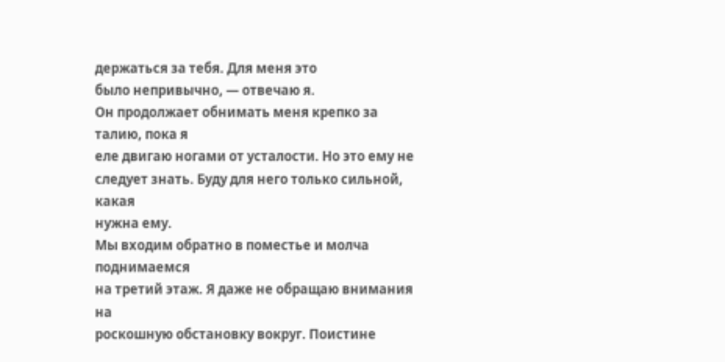держаться за тебя. Для меня это
было непривычно, — отвечаю я.
Он продолжает обнимать меня крепко за талию, пока я
еле двигаю ногами от усталости. Но это ему не
следует знать. Буду для него только сильной, какая
нужна ему.
Мы входим обратно в поместье и молча поднимаемся
на третий этаж. Я даже не обращаю внимания на
роскошную обстановку вокруг. Поистине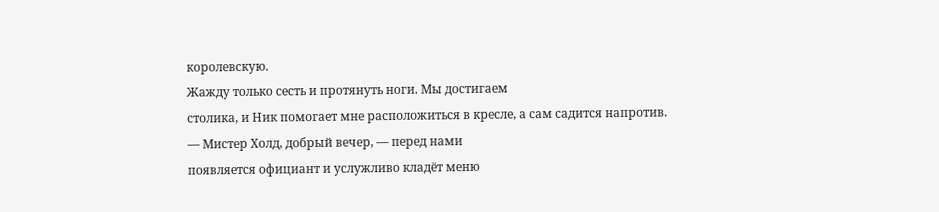королевскую.
Жажду только сесть и протянуть ноги. Мы достигаем
столика, и Ник помогает мне расположиться в кресле, а сам садится напротив.
— Мистер Холд, добрый вечер, — перед нами
появляется официант и услужливо кладёт меню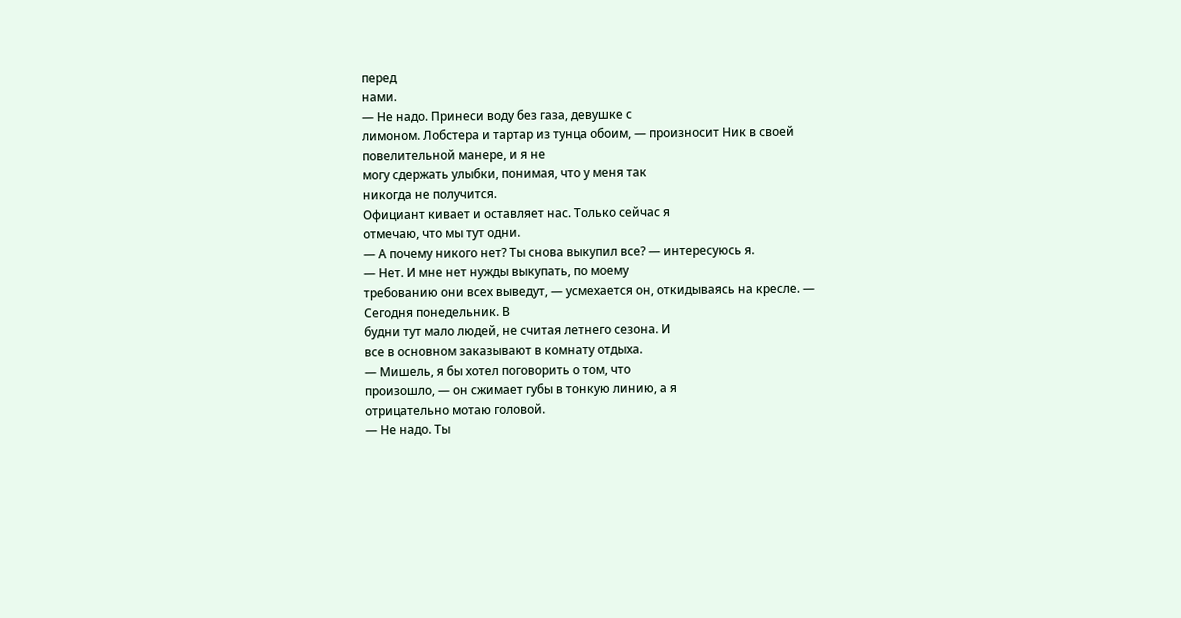перед
нами.
— Не надо. Принеси воду без газа, девушке с
лимоном. Лобстера и тартар из тунца обоим, — произносит Ник в своей повелительной манере, и я не
могу сдержать улыбки, понимая, что у меня так
никогда не получится.
Официант кивает и оставляет нас. Только сейчас я
отмечаю, что мы тут одни.
— А почему никого нет? Ты снова выкупил все? — интересуюсь я.
— Нет. И мне нет нужды выкупать, по моему
требованию они всех выведут, — усмехается он, откидываясь на кресле. — Сегодня понедельник. В
будни тут мало людей, не считая летнего сезона. И
все в основном заказывают в комнату отдыха.
— Мишель, я бы хотел поговорить о том, что
произошло, — он сжимает губы в тонкую линию, а я
отрицательно мотаю головой.
— Не надо. Ты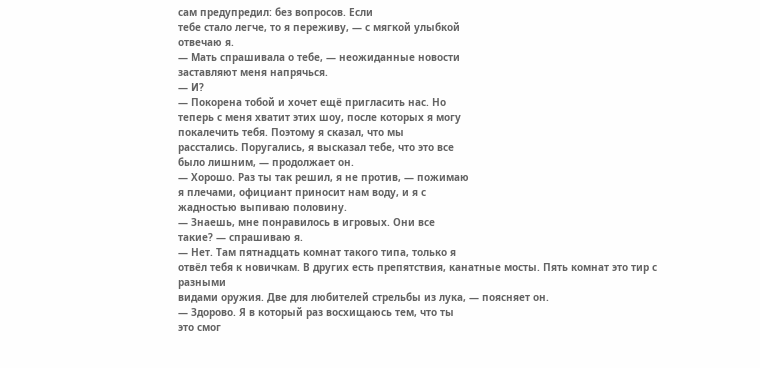сам предупредил: без вопросов. Если
тебе стало легче, то я переживу, — с мягкой улыбкой
отвечаю я.
— Мать спрашивала о тебе, — неожиданные новости
заставляют меня напрячься.
— И?
— Покорена тобой и хочет ещё пригласить нас. Но
теперь с меня хватит этих шоу, после которых я могу
покалечить тебя. Поэтому я сказал, что мы
расстались. Поругались, я высказал тебе, что это все
было лишним, — продолжает он.
— Хорошо. Раз ты так решил, я не против, — пожимаю
я плечами, официант приносит нам воду, и я с
жадностью выпиваю половину.
— Знаешь, мне понравилось в игровых. Они все
такие? — спрашиваю я.
— Нет. Там пятнадцать комнат такого типа, только я
отвёл тебя к новичкам. В других есть препятствия, канатные мосты. Пять комнат это тир с разными
видами оружия. Две для любителей стрельбы из лука, — поясняет он.
— Здорово. Я в который раз восхищаюсь тем, что ты
это смог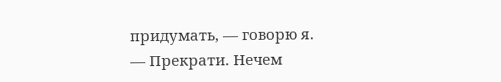придумать, — говорю я.
— Прекрати. Нечем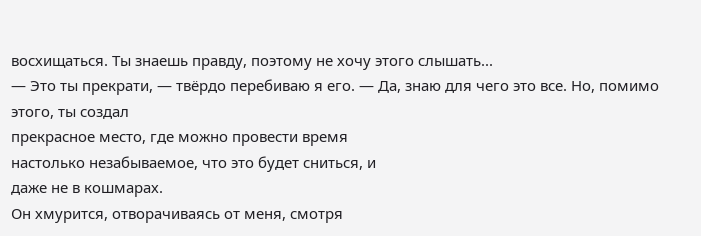восхищаться. Ты знаешь правду, поэтому не хочу этого слышать...
— Это ты прекрати, — твёрдо перебиваю я его. — Да, знаю для чего это все. Но, помимо этого, ты создал
прекрасное место, где можно провести время
настолько незабываемое, что это будет сниться, и
даже не в кошмарах.
Он хмурится, отворачиваясь от меня, смотря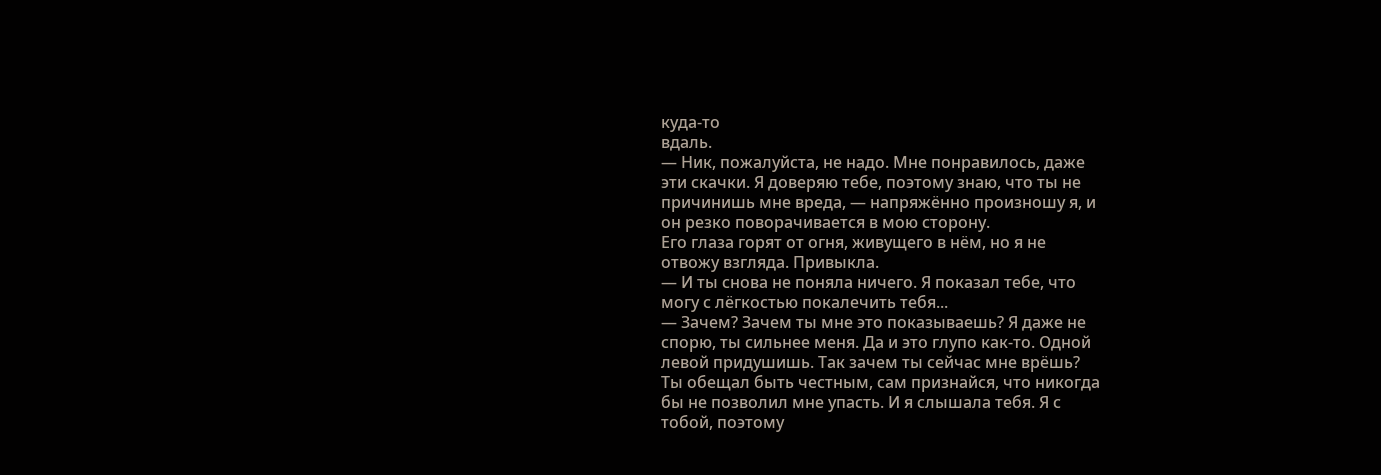куда-то
вдаль.
— Ник, пожалуйста, не надо. Мне понравилось, даже
эти скачки. Я доверяю тебе, поэтому знаю, что ты не
причинишь мне вреда, — напряжённо произношу я, и
он резко поворачивается в мою сторону.
Его глаза горят от огня, живущего в нём, но я не
отвожу взгляда. Привыкла.
— И ты снова не поняла ничего. Я показал тебе, что
могу с лёгкостью покалечить тебя...
— Зачем? Зачем ты мне это показываешь? Я даже не
спорю, ты сильнее меня. Да и это глупо как-то. Одной
левой придушишь. Так зачем ты сейчас мне врёшь?
Ты обещал быть честным, сам признайся, что никогда
бы не позволил мне упасть. И я слышала тебя. Я с
тобой, поэтому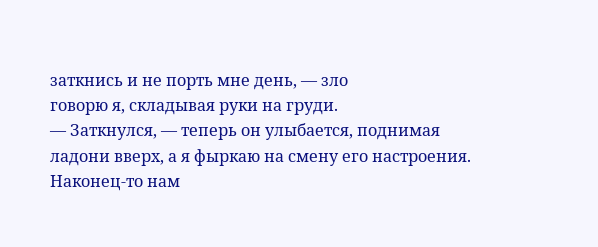заткнись и не порть мне день, — зло
говорю я, складывая руки на груди.
— Заткнулся, — теперь он улыбается, поднимая
ладони вверх, а я фыркаю на смену его настроения.
Наконец-то нам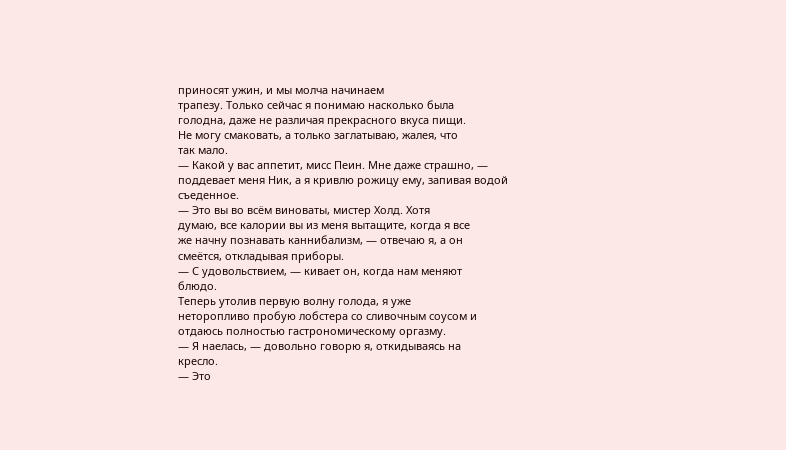приносят ужин, и мы молча начинаем
трапезу. Только сейчас я понимаю насколько была
голодна, даже не различая прекрасного вкуса пищи.
Не могу смаковать, а только заглатываю, жалея, что
так мало.
— Какой у вас аппетит, мисс Пеин. Мне даже страшно, — поддевает меня Ник, а я кривлю рожицу ему, запивая водой съеденное.
— Это вы во всём виноваты, мистер Холд. Хотя
думаю, все калории вы из меня вытащите, когда я все
же начну познавать каннибализм, — отвечаю я, а он
смеётся, откладывая приборы.
— С удовольствием, — кивает он, когда нам меняют
блюдо.
Теперь утолив первую волну голода, я уже
неторопливо пробую лобстера со сливочным соусом и
отдаюсь полностью гастрономическому оргазму.
— Я наелась, — довольно говорю я, откидываясь на
кресло.
— Это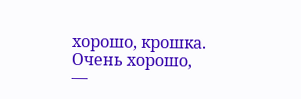хорошо, крошка. Очень хорошо, —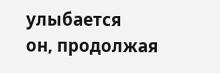улыбается
он, продолжая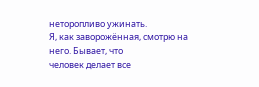неторопливо ужинать.
Я, как заворожённая, смотрю на него. Бывает, что
человек делает все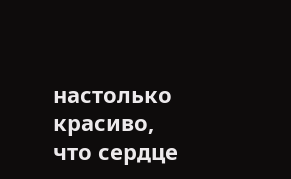настолько красиво, что сердце